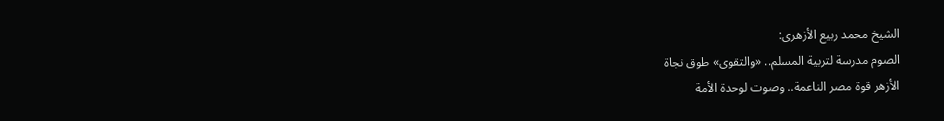الشيخ محمد ربيع الأزهرى:
الصوم مدرسة لتربية المسلم.. «والتقوى» طوق نجاة
الأزهر قوة مصر الناعمة.. وصوت لوحدة الأمة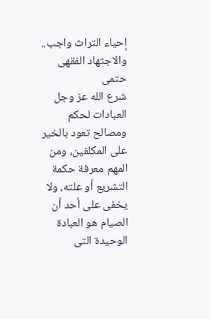إحياء التراث واجب.. والاجتهاد الفقهى حتمى
شرع الله عز وجل العبادات لحكم ومصالح تعود بالخير على المكلفين، ومن المهم معرفة حكمة التشريع أو علته، ولا يخفى على أحد أن الصيام هو العبادة الوحيدة التى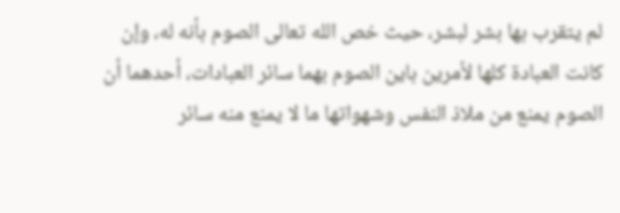لم يتقرب بها بشر لبشر، حيث خص الله تعالى الصوم بأنه له، وإن كانت العبادة كلها لأمرين باين الصوم بهما سائر العبادات، أحدهما أن الصوم يمنع من ملاذ النفس وشهواتها ما لا يمنع منه سائر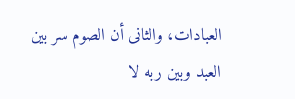العبادات، والثانى أن الصوم سر بين العبد وبين ربه لا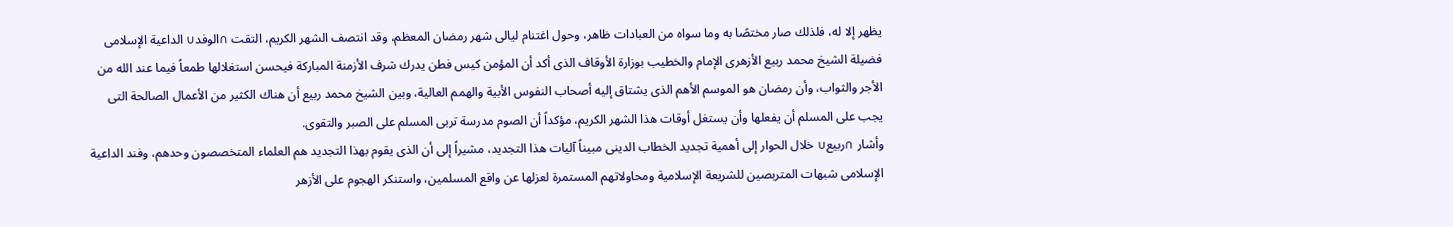يظهر إلا له، فلذلك صار مختصًا به وما سواه من العبادات ظاهر، وحول اغتنام ليالى شهر رمضان المعظم، وقد انتصف الشهر الكريم، التقت ∩الوفد∪ الداعية الإسلامى فضيلة الشيخ محمد ربيع الأزهرى الإمام والخطيب بوزارة الأوقاف الذى أكد أن المؤمن كيس فطن يدرك شرف الأزمنة المباركة فيحسن استغلالها طمعاً فيما عند الله من الأجر والثواب، وأن رمضان هو الموسم الأهم الذى يشتاق إليه أصحاب النفوس الأبية والهمم العالية، وبين الشيخ محمد ربيع أن هناك الكثير من الأعمال الصالحة التى يجب على المسلم أن يفعلها وأن يستغل أوقات هذا الشهر الكريم، مؤكداً أن الصوم مدرسة تربى المسلم على الصبر والتقوى.
وأشار ∩ربيع∪ خلال الحوار إلى أهمية تجديد الخطاب الدينى مبيناً آليات هذا التجديد، مشيراً إلى أن الذى يقوم بهذا التجديد هم العلماء المتخصصون وحدهم، وفند الداعية الإسلامى شبهات المتربصين للشريعة الإسلامية ومحاولاتهم المستمرة لعزلها عن واقع المسلمين، واستنكر الهجوم على الأزهر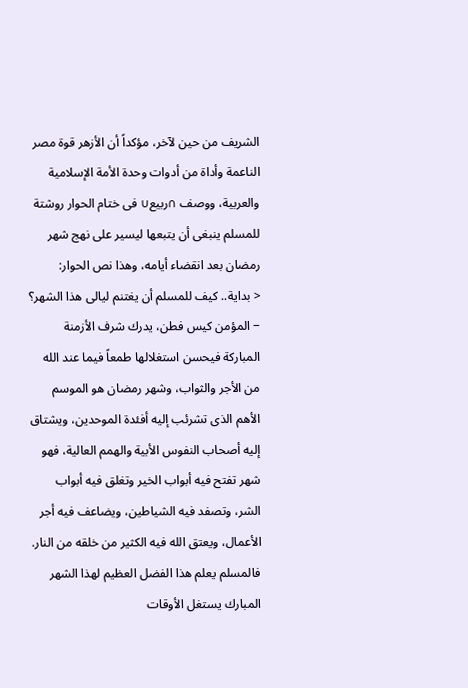الشريف من حين لآخر، مؤكداً أن الأزهر قوة مصر الناعمة وأداة من أدوات وحدة الأمة الإسلامية والعربية، ووصف ∩ربيع∪ فى ختام الحوار روشتة للمسلم ينبغى أن يتبعها ليسير على نهج شهر رمضان بعد انقضاء أيامه، وهذا نص الحوار:
< بداية.. كيف للمسلم أن يغتنم ليالى هذا الشهر؟
− المؤمن كيس فطن، يدرك شرف الأزمنة المباركة فيحسن استغلالها طمعاً فيما عند الله من الأجر والثواب، وشهر رمضان هو الموسم الأهم الذى تشرئب إليه أفئدة الموحدين، ويشتاق إليه أصحاب النفوس الأبية والهمم العالية، فهو شهر تفتح فيه أبواب الخير وتغلق فيه أبواب الشر، وتصفد فيه الشياطين، ويضاعف فيه أجر الأعمال، ويعتق الله فيه الكثير من خلقه من النار.
فالمسلم يعلم هذا الفضل العظيم لهذا الشهر المبارك يستغل الأوقات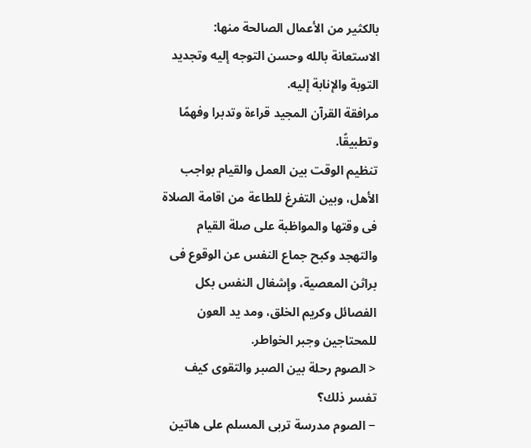بالكثير من الأعمال الصالحة منها:
الاستعانة بالله وحسن التوجه إليه وتجديد التوبة والإنابة إليه.
مرافقة القرآن المجيد قراءة وتدبرا وفهمًا وتطبيقًا.
تنظيم الوقت بين العمل والقيام بواجب الأهل، وبين التفرغ للطاعة من اقامة الصلاة فى وقتها والمواظبة على صلة القيام والتهجد وكبح جماع النفس عن الوقوع فى براثن المعصية، وإشغال النفس بكل الفصائل وكريم الخلق، ومد يد العون للمحتاجين وجبر الخواطر.
< الصوم رحلة بين الصبر والتقوى كيف تفسر ذلك؟
− الصوم مدرسة تربى المسلم على هاتين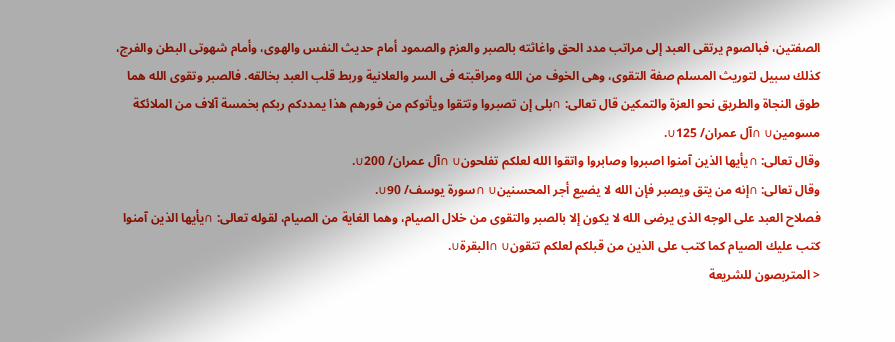الصفتين، فبالصوم يرتقى العبد إلى مراتب مدد الحق واغاثته بالصبر والعزم والصمود أمام حديث النفس والهوى، وأمام شهوتى البطن والفرج، كذلك سبيل لتوريث المسلم صفة التقوى، وهى الخوف من الله ومراقبته فى السر والعلانية وربط قلب العبد بخالقه. فالصبر وتقوى الله هما طوق النجاة والطريق نحو العزة والتمكين قال تعالى: ∩بلى إن تصبروا وتتقوا ويأتوكم من فورهم هذا يمددكم ربكم بخمسة آلاف من الملائكة مسومين∪ ∩آل عمران/ 125∪.
وقال تعالى: ∩يأيها الذين آمنوا اصبروا وصابروا واتقوا الله لعلكم تفلحون∪ ∩آل عمران/ 200∪.
وقال تعالى: ∩إنه من يتق ويصبر فإن الله لا يضيع أجر المحسنين∪ ∩سورة يوسف/ 90∪.
فصلاح العبد على الوجه الذى يرضى الله لا يكون إلا بالصبر والتقوى من خلال الصيام، وهما الغاية من الصيام، لقوله تعالى: ∩يأيها الذين آمنوا كتب عليك الصيام كما كتب على الذين من قبلكم لعلكم تتقون∪ ∩البقرة∪.
< المتربصون للشريعة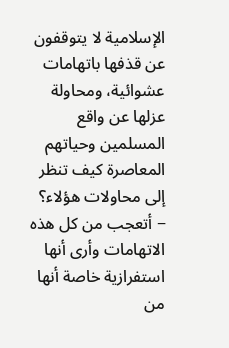الإسلامية لا يتوقفون عن قذفها باتهامات عشوائية، ومحاولة عزلها عن واقع المسلمين وحياتهم المعاصرة كيف تنظر إلى محاولات هؤلاء؟
− أتعجب من كل هذه الاتهامات وأرى أنها استفرازية خاصة أنها من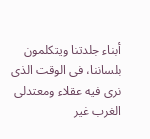أبناء جلدتنا ويتكلمون بلساننا، فى الوقت الذى نرى فيه عقلاء ومعتدلى الغرب غير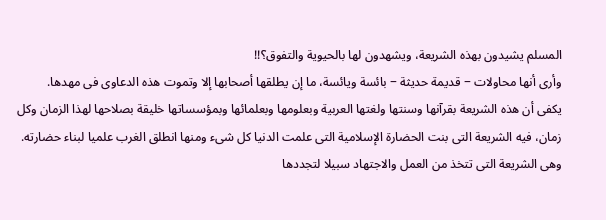المسلم يشيدون بهذه الشريعة، ويشهدون لها بالحيوية والتفوق؟!!
وأرى أنها محاولات − قديمة حديثة − بائسة ويائسة، ما إن يطلقها أصحابها إلا وتموت هذه الدعاوى فى مهدها.
يكفى أن هذه الشريعة بقرآنها وسنتها ولغتها العربية وبعلومها وبعلمائها وبمؤسساتها خليقة بصلاحها لهذا الزمان وكل زمان، فيه الشريعة التى بنت الحضارة الإسلامية التى علمت الدنيا كل شىء ومنها انطلق الغرب علميا لبناء حضارته.
وهى الشريعة التى تتخذ من العمل والاجتهاد سبيلا لتجددها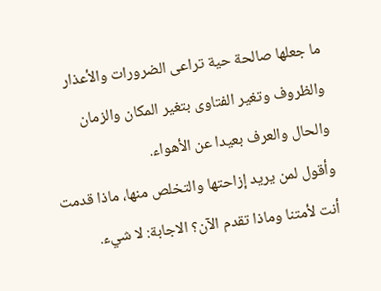ما جعلها صالحة حية تراعى الضرورات والأعذار والظروف وتغير الفتاوى بتغير المكان والزمان والحال والعرف بعيدا عن الأهواء.
وأقول لمن يريد إزاحتها والتخلص منها، ماذا قدمت أنت لأمتنا وماذا تقدم الآن؟ الاجابة: لا شيء.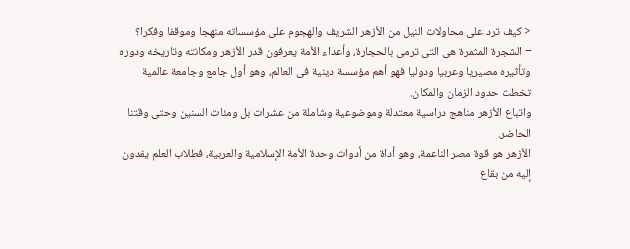< كيف ترد على محاولات النيل من الأزهر الشريف والهجوم على مؤسساته منهجا وموقفا وفكرا؟
− الشجرة المثمرة هى التى ترمى بالحجارة، وأعداء الأمة يعرفون قدر الأزهر ومكانته وتاريخه ودوره وتأثيره مصيريا وعربيا ودوليا فهو أهم مؤسسة دينية فى العالم، وهو أول جامع وجامعة عالمية تخطت حدود الزمان والمكان.
واتباع الأزهر مناهج دراسية معتدلة وموضوعية وشاملة من عشرات بل ومئات السنين وحتى وقتنا الحاضر.
الأزهر هو قوة مصر الناعمة، وهو أداة من أدوات وحدة الأمة الإسلامية والعربية، فطلاب العلم يفدون إليه من بقاع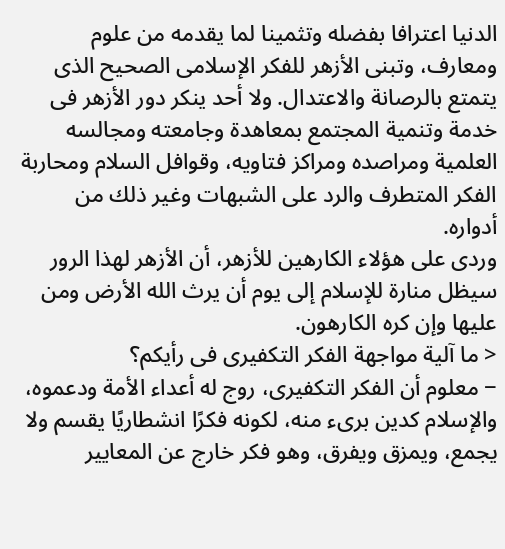الدنيا اعترافا بفضله وتثمينا لما يقدمه من علوم ومعارف، وتبنى الأزهر للفكر الإسلامى الصحيح الذى يتمتع بالرصانة والاعتدال. ولا أحد ينكر دور الأزهر فى خدمة وتنمية المجتمع بمعاهدة وجامعته ومجالسه العلمية ومراصده ومراكز فتاويه، وقوافل السلام ومحاربة الفكر المتطرف والرد على الشبهات وغير ذلك من أدواره.
وردى على هؤلاء الكارهين للأزهر، أن الأزهر لهذا الرور سيظل منارة للإسلام إلى يوم أن يرث الله الأرض ومن عليها وإن كره الكارهون.
< ما آلية مواجهة الفكر التكفيرى فى رأيكم؟
− معلوم أن الفكر التكفيرى، روج له أعداء الأمة ودعموه، والإسلام كدين برىء منه، لكونه فكرًا انشطاريًا يقسم ولا يجمع، ويمزق ويفرق، وهو فكر خارج عن المعايير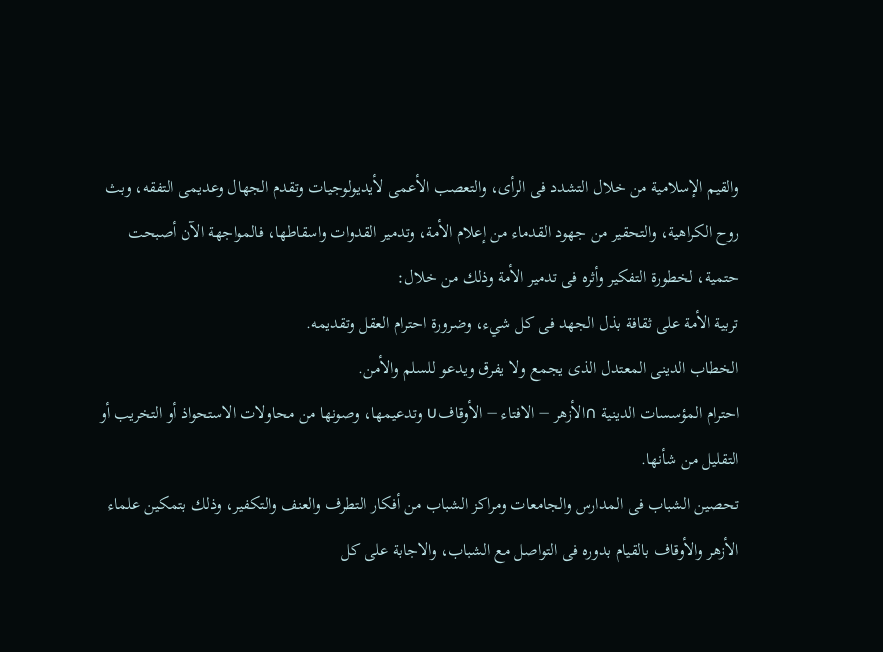والقيم الإسلامية من خلال التشدد فى الرأى، والتعصب الأعمى لأيديولوجيات وتقدم الجهال وعديمى التفقه، وبث روح الكراهية، والتحقير من جهود القدماء من إعلام الأمة، وتدمير القدوات واسقاطها، فالمواجهة الآن أصبحت حتمية، لخطورة التفكير وأثره فى تدمير الأمة وذلك من خلال:
تربية الأمة على ثقافة بذل الجهد فى كل شيء، وضرورة احترام العقل وتقديمه.
الخطاب الدينى المعتدل الذى يجمع ولا يفرق ويدعو للسلم والأمن.
احترام المؤسسات الدينية ∩الأزهر − الافتاء − الأوقاف∪ وتدعيمها، وصونها من محاولات الاستحواذ أو التخريب أو التقليل من شأنها.
تحصين الشباب فى المدارس والجامعات ومراكز الشباب من أفكار التطرف والعنف والتكفير، وذلك بتمكين علماء الأزهر والأوقاف بالقيام بدوره فى التواصل مع الشباب، والاجابة على كل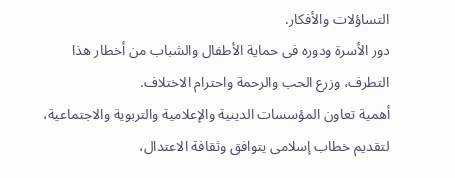التساؤلات والأفكار.
دور الأسرة ودوره فى حماية الأطفال والشباب من أخطار هذا التطرف، وزرع الحب والرحمة واحترام الاختلاف.
أهمية تعاون المؤسسات الدينية والإعلامية والتربوية والاجتماعية، لتقديم خطاب إسلامى يتوافق وثقافة الاعتدال،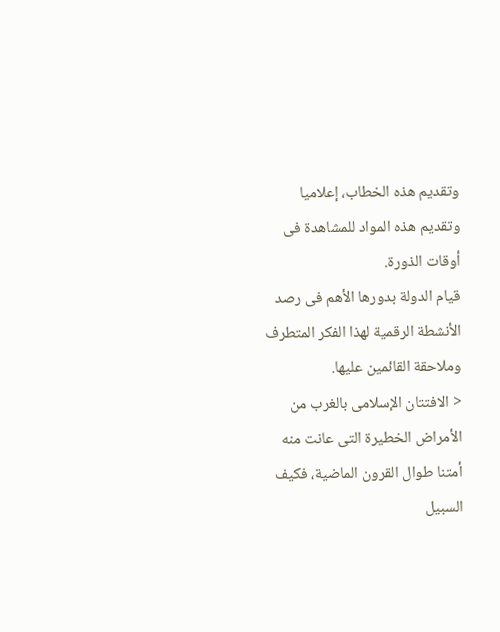وتقديم هذه الخطاب، إعلاميا وتقديم هذه المواد للمشاهدة فى أوقات الذورة.
قيام الدولة بدورها الأهم فى رصد الأنشطة الرقمية لهذا الفكر المتطرف وملاحقة القائمين عليها.
< الافتتان الإسلامى بالغرب من الأمراض الخطيرة التى عانت منه أمتنا طوال القرون الماضية، فكيف السبيل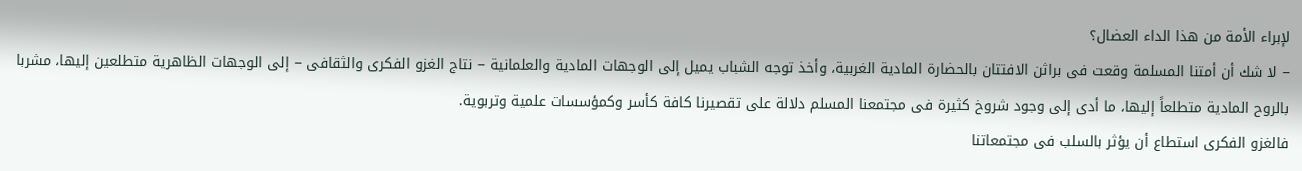لإبراء الأمة من هذا الداء العضال؟
− لا شك أن أمتنا المسلمة وقعت فى براثن الافتتان بالحضارة المادية الغربية، وأخذ توجه الشباب يميل إلى الوجهات المادية والعلمانية − نتاج الغزو الفكرى والثقافى − إلى الوجهات الظاهرية متطلعين إليها، مشربا بالروح المادية متطلعاً إليها، ما أدى إلى وجود شروخ كثيرة فى مجتمعنا المسلم دلالة على تقصيرنا كافة كأسر وكمؤسسات علمية وتربوية.
فالغزو الفكرى استطاع أن يؤثر بالسلب فى مجتمعاتنا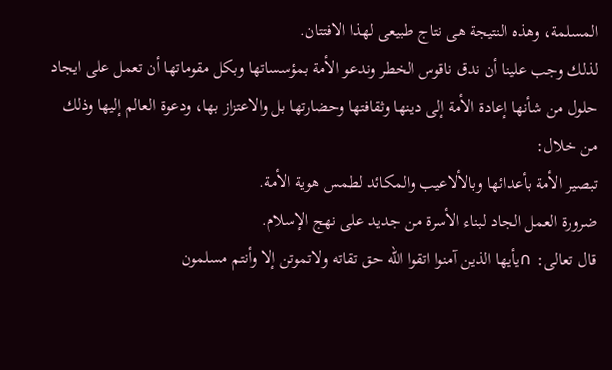المسلمة، وهذه النتيجة هى نتاج طبيعى لهذا الافتتان.
لذلك وجب علينا أن ندق ناقوس الخطر وندعو الأمة بمؤسساتها وبكل مقوماتها أن تعمل على ايجاد حلول من شأنها إعادة الأمة إلى دينها وثقافتها وحضارتها بل والاعتزاز بها، ودعوة العالم إليها وذلك من خلال:
تبصير الأمة بأعدائها وبالألاعيب والمكائد لطمس هوية الأمة.
ضرورة العمل الجاد لبناء الأسرة من جديد على نهج الإسلام.
قال تعالى: ∩يأيها الذين آمنوا اتقوا الله حق تقاته ولاتموتن إلا وأنتم مسلمون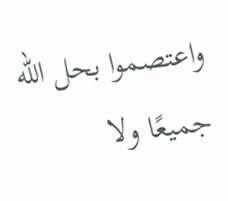واعتصموا بحل الله جميعًا ولا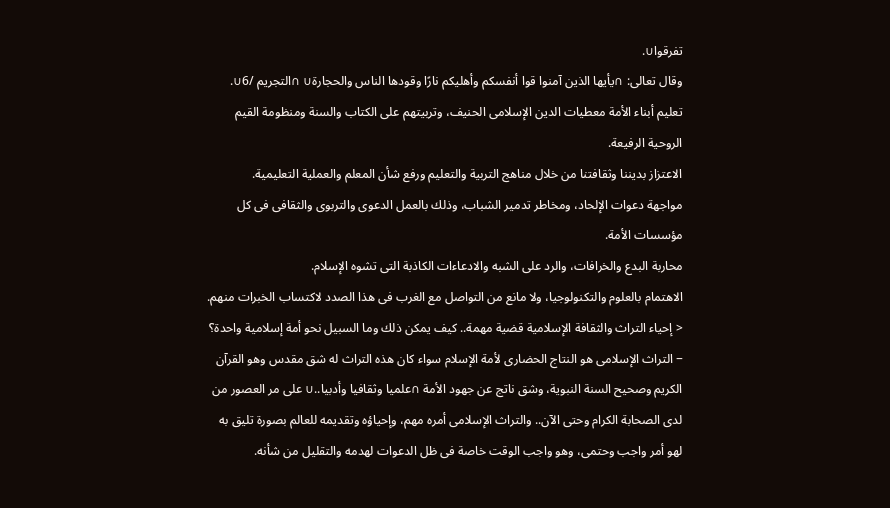تفرقوا∪.
وقال تعالى: ∩يأيها الذين آمنوا قوا أنفسكم وأهليكم نارًا وقودها الناس والحجارة∪ ∩التجريم /6∪.
تعليم أبناء الأمة معطيات الدين الإسلامى الحنيف، وتربيتهم على الكتاب والسنة ومنظومة القيم الروحية الرفيعة.
الاعتزاز بديننا وثقافتنا من خلال مناهج التربية والتعليم ورفع شأن المعلم والعملية التعليمية.
مواجهة دعوات الإلحاد، ومخاطر تدمير الشباب، وذلك بالعمل الدعوى والتربوى والثقافى فى كل مؤسسات الأمة.
محاربة البدع والخرافات، والرد على الشبه والادعاءات الكاذبة التى تشوه الإسلام.
الاهتمام بالعلوم والتكنولوجيا، ولا مانع من التواصل مع الغرب فى هذا الصدد لاكتساب الخبرات منهم.
< إحياء التراث والثقافة الإسلامية قضية مهمة.. كيف يمكن ذلك وما السبيل نحو أمة إسلامية واحدة؟
− التراث الإسلامى هو النتاج الحضارى لأمة الإسلام سواء كان هذه التراث له شق مقدس وهو القرآن الكريم وصحيح السنة النبوية، وشق ناتج عن جهود الأمة ∩علميا وثقافيا وأدبيا..∪ على مر العصور من لدى الصحابة الكرام وحتى الآن.. والتراث الإسلامى أمره مهم، وإحياؤه وتقديمه للعالم بصورة تليق به لهو أمر واجب وحتمى، وهو واجب الوقت خاصة فى ظل الدعوات لهدمه والتقليل من شأنه.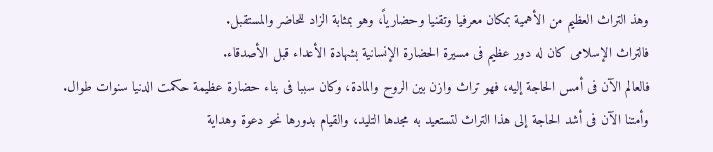وهذ التراث العظيم من الأهمية بمكان معرفيا وتقنيا وحضارياً، وهو بمثابة الزاد للحاضر والمستقبل.
فالتراث الإسلامى كان له دور عظيم فى مسيرة الحضارة الإنسانية بشهادة الأعداء قبل الأصدقاء.
فالعالم الآن فى أمس الحاجة إليه، فهو تراث وازن بين الروح والمادة، وكان سببا فى بناء حضارة عظيمة حكمت الدنيا سنوات طوال.
وأمتنا الآن فى أشد الحاجة إلى هذا التراث لتستعيد به مجدها التليد، والقيام بدورها نحو دعوة وهداية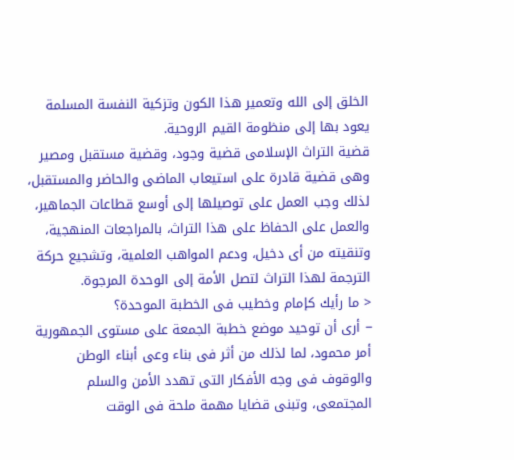الخلق إلى الله وتعمير هذا الكون وتزكية النفسة المسلمة يعود بها إلى منظومة القيم الروحية.
قضية التراث الإسلامى قضية وجود، وقضية مستقبل ومصير وهى قضية قادرة على استيعاب الماضى والحاضر والمستقبل، لذلك وجب العمل على توصيلها إلى أوسع قطاعات الجماهير، والعمل على الحفاظ على هذا التراث، بالمراجعات المنهجية، وتنقيته من أى دخيل، ودعم المواهب العلمية، وتشجيع حركة الترجمة لهذا التراث لتصل الأمة إلى الوحدة المرجوة.
< ما رأيك كإمام وخطيب فى الخطبة الموحدة؟
− أرى أن توحيد موضع خطبة الجمعة على مستوى الجمهورية أمر محمود، لما لذلك من أثر فى بناء وعى أبناء الوطن والوقوف فى وجه الأفكار التى تهدد الأمن والسلم المجتمعى، وتبنى قضايا مهمة ملحة فى الوقت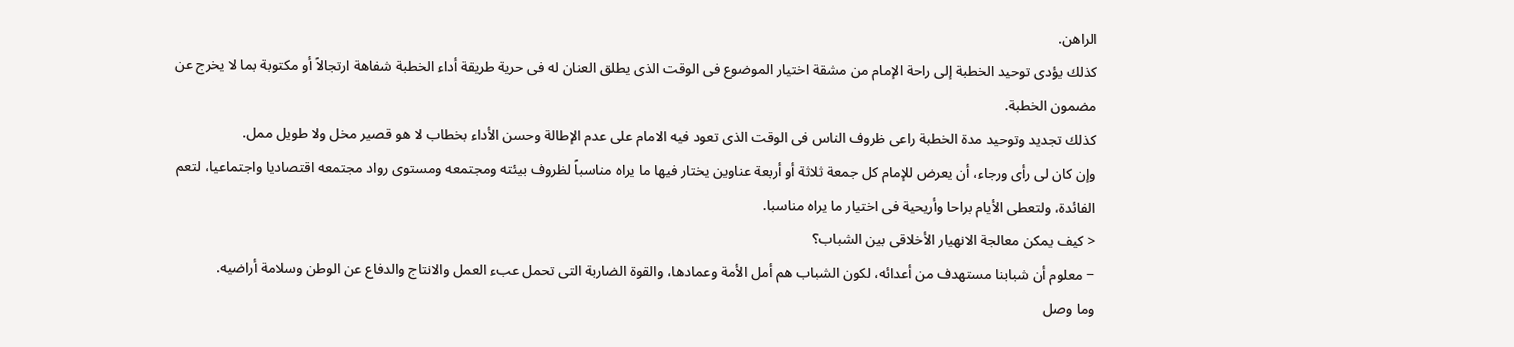الراهن.
كذلك يؤدى توحيد الخطبة إلى راحة الإمام من مشقة اختيار الموضوع فى الوقت الذى يطلق العنان له فى حرية طريقة أداء الخطبة شفاهة ارتجالاً أو مكتوبة بما لا يخرج عن مضمون الخطبة.
كذلك تجديد وتوحيد مدة الخطبة راعى ظروف الناس فى الوقت الذى تعود فيه الامام على عدم الإطالة وحسن الأداء بخطاب لا هو قصير مخل ولا طويل ممل.
وإن كان لى رأى ورجاء، أن يعرض للإمام كل جمعة ثلاثة أو أربعة عناوين يختار فيها ما يراه مناسباً لظروف بيئته ومجتمعه ومستوى رواد مجتمعه اقتصاديا واجتماعيا، لتعم الفائدة، ولتعطى الأيام براحا وأريحية فى اختيار ما يراه مناسبا.
< كيف يمكن معالجة الانهيار الأخلاقى بين الشباب؟
− معلوم أن شبابنا مستهدف من أعدائه، لكون الشباب هم أمل الأمة وعمادها، والقوة الضاربة التى تحمل عبء العمل والانتاج والدفاع عن الوطن وسلامة أراضيه.
وما وصل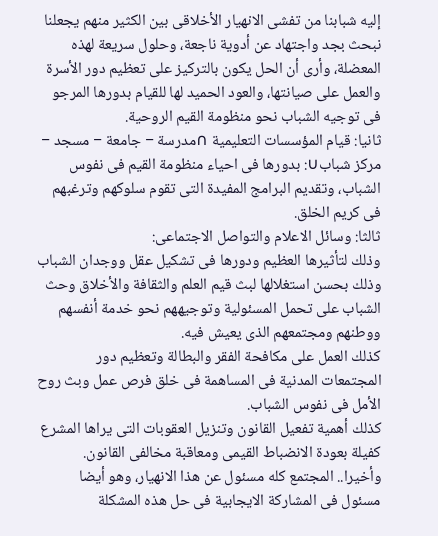إليه شبابنا من تفشى الانهيار الأخلاقى بين الكثير منهم يجعلنا نبحث بجد واجتهاد عن أدوية ناجعة، وحلول سريعة لهذه المعضلة، وأرى أن الحل يكون بالتركيز على تعظيم دور الأسرة والعمل على صيانتها، والعود الحميد لها للقيام بدورها المرجو فى توجيه الشباب نحو منظومة القيم الروحية.
ثانيا: قيام المؤسسات التعليمية ∩مدرسة − جامعة − مسجد − مركز شباب∪: بدورها فى احياء منظومة القيم فى نفوس الشباب، وتقديم البرامج المفيدة التى تقوم سلوكهم وترغبهم فى كريم الخلق.
ثالثا: وسائل الاعلام والتواصل الاجتماعى:
وذلك لتأثيرها العظيم ودورها فى تشكيل عقل ووجدان الشباب وذلك بحسن استغلالها لبث قيم العلم والثقافة والأخلاق وحث الشباب على تحمل المسئولية وتوجيههم نحو خدمة أنفسهم ووطنهم ومجتمعهم الذى يعيش فيه.
كذلك العمل على مكافحة الفقر والبطالة وتعظيم دور المجتمعات المدنية فى المساهمة فى خلق فرص عمل وبث روح الأمل فى نفوس الشباب.
كذلك أهمية تفعيل القانون وتنزيل العقوبات التى يراها المشرع كفيلة بعودة الانضباط القيمى ومعاقبة مخالفى القانون. وأخيرا.. المجتمع كله مسئول عن هذا الانهيار، وهو أيضا مسئول فى المشاركة الايجابية فى حل هذه المشكلة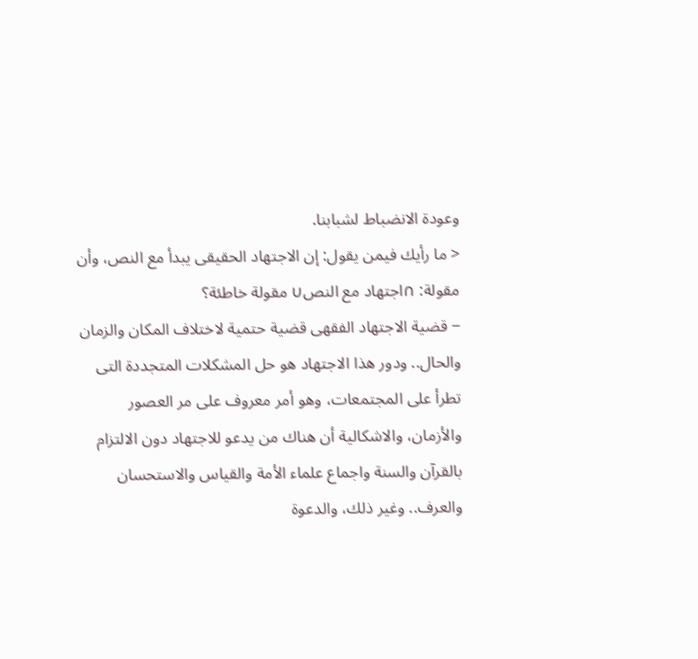وعودة الانضباط لشبابنا.
< ما رأيك فيمن يقول: إن الاجتهاد الحقيقى يبدأ مع النص، وأن مقولة: ∩اجتهاد مع النص∪ مقولة خاطئة؟
− قضية الاجتهاد الفقهى قضية حتمية لاختلاف المكان والزمان والحال.. ودور هذا الاجتهاد هو حل المشكلات المتجددة التى تطرأ على المجتمعات، وهو أمر معروف على مر العصور والأزمان، والاشكالية أن هناك من يدعو للاجتهاد دون الالتزام بالقرآن والسنة واجماع علماء الأمة والقياس والاستحسان والعرف.. وغير ذلك، والدعوة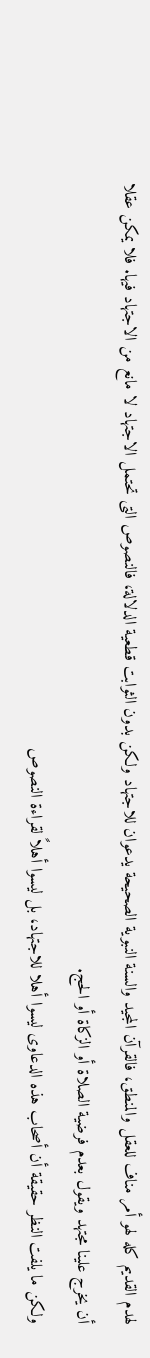لهدم القديم كله لهو أمر مناف للعقل والمنطق، فالقرآن المجيد والسنة النبوية الصحيحة يدعوان للاجتهاد ولكن بدون الثوابت قطعية الدلالة، فالنصوص التى تحتمل الاجتهاد لا مانع من الاجتهاد فيها. فلا يمكن عقلا أن يخرج علينا مجتهد ويقول بعدم فرضية الصلاة أو الزكاة أو الحج.
ولكن ما يلفت النظر حقيقة أن أصحاب هذه الدعاوى ليسوا أهلا للاجتهاد، بل ليسوا أهلاً لقراءة النصوص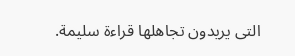التى يريدون تجاهلها قراءة سليمة.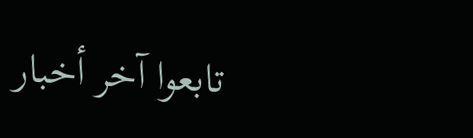تابعوا آخر أخبار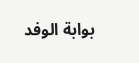بوابة الوفد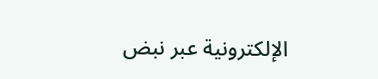الإلكترونية عبر نبض